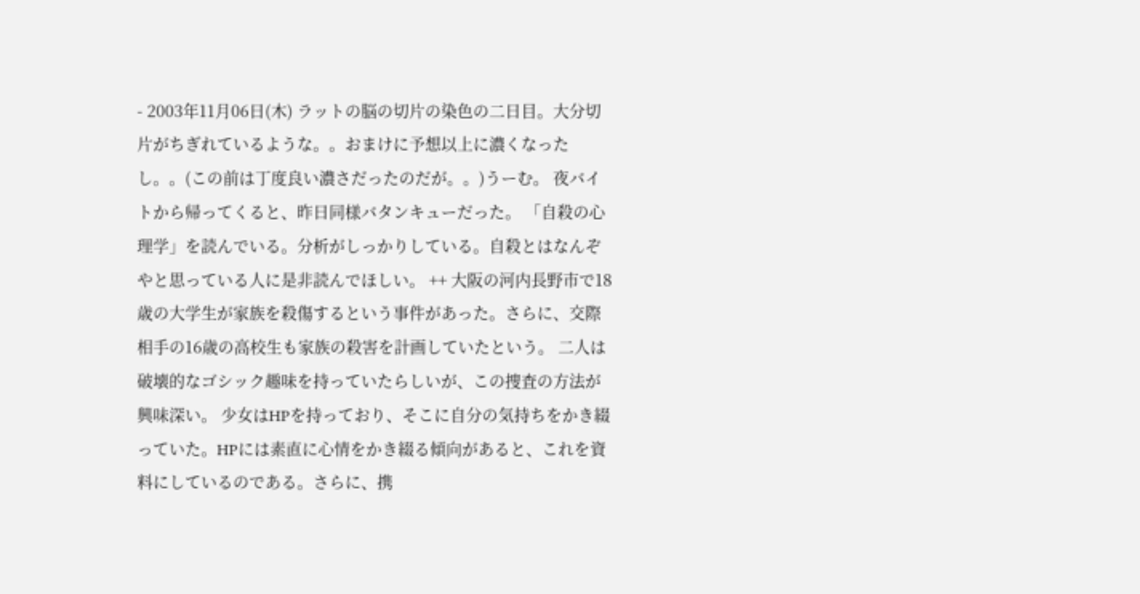- 2003年11月06日(木) ラットの脳の切片の染色の二日目。大分切片がちぎれているような。。おまけに予想以上に濃くなったし。。(この前は丁度良い濃さだったのだが。。)うーむ。 夜バイトから帰ってくると、昨日同様バタンキューだった。 「自殺の心理学」を読んでいる。分析がしっかりしている。自殺とはなんぞやと思っている人に是非読んでほしい。 ++ 大阪の河内長野市で18歳の大学生が家族を殺傷するという事件があった。さらに、交際相手の16歳の高校生も家族の殺害を計画していたという。 二人は破壊的なゴシック趣味を持っていたらしいが、この捜査の方法が興味深い。 少女はHPを持っており、そこに自分の気持ちをかき綴っていた。HPには素直に心情をかき綴る傾向があると、これを資料にしているのである。さらに、携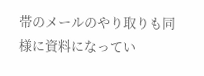帯のメールのやり取りも同様に資料になってい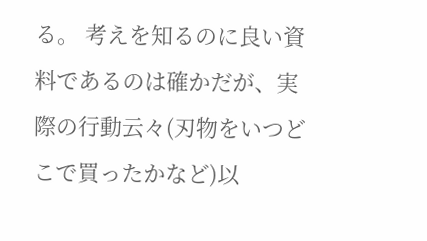る。 考えを知るのに良い資料であるのは確かだが、実際の行動云々(刃物をいつどこで買ったかなど)以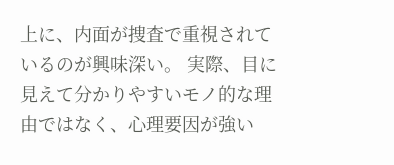上に、内面が捜査で重視されているのが興味深い。 実際、目に見えて分かりやすいモノ的な理由ではなく、心理要因が強い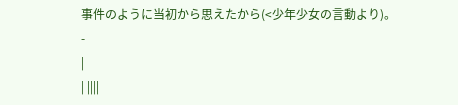事件のように当初から思えたから(<少年少女の言動より)。 -
|
| ||||